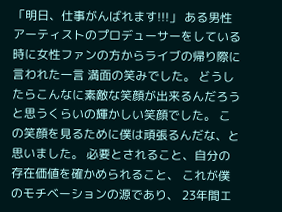「明日、仕事がんばれます!!!」 ある男性アーティストのプロデューサーをしている時に女性ファンの方からライブの帰り際に言われた一言 満面の笑みでした。 どうしたらこんなに素敵な笑顔が出来るんだろうと思うくらいの輝かしい笑顔でした。 この笑顔を見るために僕は頑張るんだな、と思いました。 必要とされること、自分の存在価値を確かめられること、 これが僕のモチベーションの源であり、 23年間エ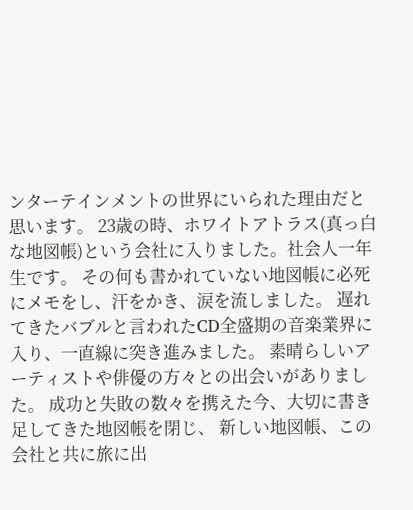ンターテインメントの世界にいられた理由だと思います。 23歳の時、ホワイトアトラス(真っ白な地図帳)という会社に入りました。社会人一年生です。 その何も書かれていない地図帳に必死にメモをし、汗をかき、涙を流しました。 遅れてきたバブルと言われたCD全盛期の音楽業界に入り、一直線に突き進みました。 素晴らしいアーティストや俳優の方々との出会いがありました。 成功と失敗の数々を携えた今、大切に書き足してきた地図帳を閉じ、 新しい地図帳、この会社と共に旅に出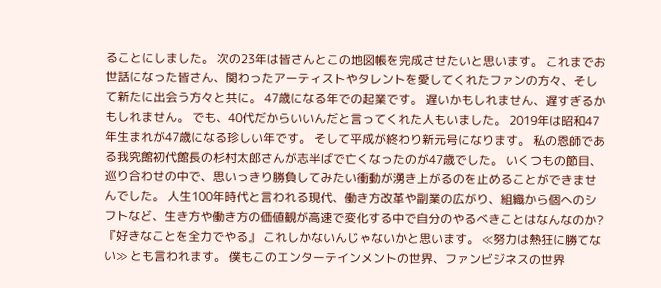ることにしました。 次の23年は皆さんとこの地図帳を完成させたいと思います。 これまでお世話になった皆さん、関わったアーティストやタレントを愛してくれたファンの方々、そして新たに出会う方々と共に。 47歳になる年での起業です。 遅いかもしれません、遅すぎるかもしれません。 でも、40代だからいいんだと言ってくれた人もいました。 2019年は昭和47年生まれが47歳になる珍しい年です。 そして平成が終わり新元号になります。 私の恩師である我究館初代館長の杉村太郎さんが志半ばで亡くなったのが47歳でした。 いくつもの節目、巡り合わせの中で、思いっきり勝負してみたい衝動が湧き上がるのを止めることができませんでした。 人生100年時代と言われる現代、働き方改革や副業の広がり、組織から個へのシフトなど、生き方や働き方の価値観が高速で変化する中で自分のやるべきことはなんなのか? 『好きなことを全力でやる』 これしかないんじゃないかと思います。 ≪努力は熱狂に勝てない≫ とも言われます。 僕もこのエンターテインメントの世界、ファンビジネスの世界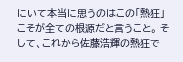にいて本当に思うのはこの「熱狂」こそが全ての根源だと言うこと。 そして、これから佐藤浩輝の熱狂で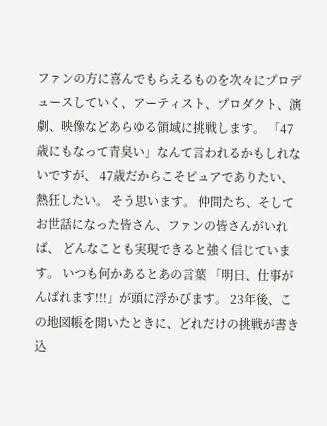ファンの方に喜んでもらえるものを次々にプロデュースしていく、アーティスト、プロダクト、演劇、映像などあらゆる領域に挑戦します。 「47歳にもなって青臭い」なんて言われるかもしれないですが、 47歳だからこそピュアでありたい、熱狂したい。 そう思います。 仲間たち、そしてお世話になった皆さん、ファンの皆さんがいれば、 どんなことも実現できると強く信じています。 いつも何かあるとあの言葉 「明日、仕事がんばれます!!!」が頭に浮かびます。 23年後、この地図帳を開いたときに、どれだけの挑戦が書き込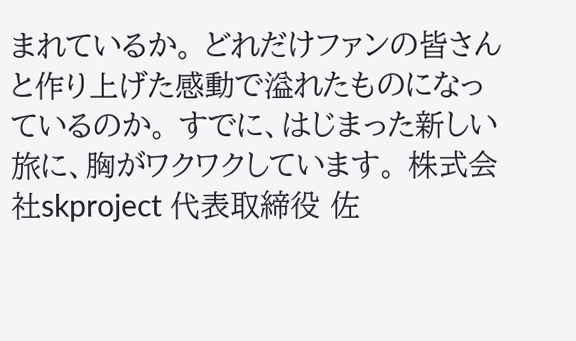まれているか。 どれだけファンの皆さんと作り上げた感動で溢れたものになっているのか。 すでに、はじまった新しい旅に、胸がワクワクしています。 株式会社skproject 代表取締役 佐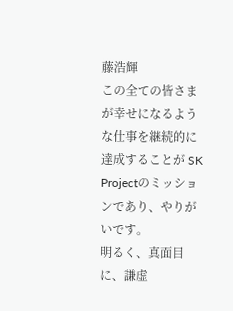藤浩輝
この全ての皆さまが幸せになるような仕事を継続的に達成することが SK Projectのミッションであり、やりがいです。
明るく、真面目に、謙虚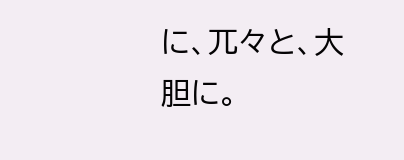に、兀々と、大胆に。